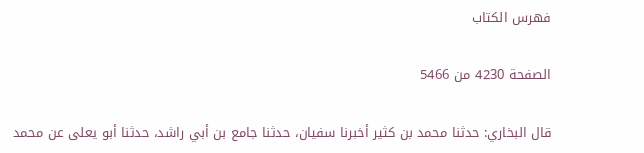فهرس الكتاب

الصفحة 4230 من 5466

قال البخاري: حدثنا محمد بن كثير أخبرنا سفيان، حدثنا جامع بن أبي راشد، حدثنا أبو يعلى عن محمد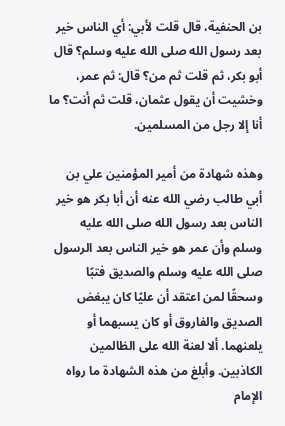بن الحنفية، قال قلت لأبي: أي الناس خير بعد رسول الله صلى الله عليه وسلم؟ قال أبو بكر، ثم قلت ثم من؟ قال: ثم عمر، وخشيت أن يقول عثمان، قلت ثم أنت؟ ما أنا إلا رجل من المسلمين.

وهذه شهادة من أمير المؤمنين علي بن أبي طالب رضي الله عنه أن أبا بكر هو خير الناس بعد رسول الله صلى الله عليه وسلم وأن عمر هو خير الناس بعد الرسول صلى الله عليه وسلم والصديق فتبًا وسحقًا لمن اعتقد أن عليًا كان يبغض الصديق والفاروق أو كان يسبهما أو يلعنهما. ألا لعنة الله على الظالمين الكاذبين. وأبلغ من هذه الشهادة ما رواه الإمام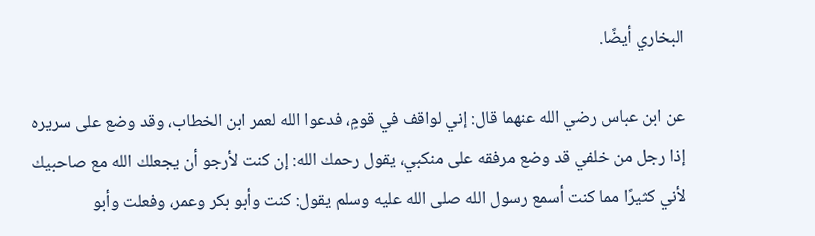البخاري أيضًا.

عن ابن عباس رضي الله عنهما قال: إني لواقف في قومٍ، فدعوا الله لعمر ابن الخطاب، وقد وضع على سريره إذا رجل من خلفي قد وضع مرفقه على منكبي، يقول رحمك الله: إن كنت لأرجو أن يجعلك الله مع صاحبيك لأني كثيرًا مما كنت أسمع رسول الله صلى الله عليه وسلم يقول: كنت وأبو بكر وعمر، وفعلت وأبو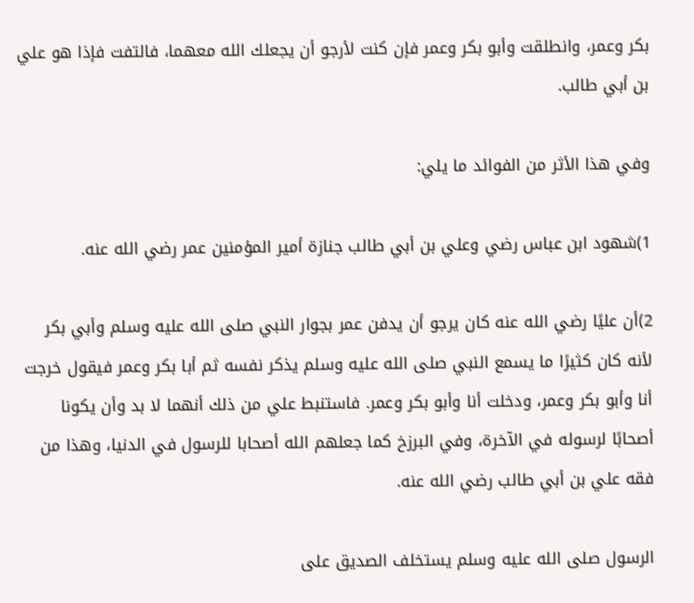بكر وعمر، وانطلقت وأبو بكر وعمر فإن كنت لأرجو أن يجعلك الله معهما، فالتفت فإذا هو علي بن أبي طالب.

وفي هذا الأثر من الفوائد ما يلي:

1)شهود ابن عباس رضي وعلي بن أبي طالب جنازة أمير المؤمنين عمر رضي الله عنه.

2)أن عليًا رضي الله عنه كان يرجو أن يدفن عمر بجوار النبي صلى الله عليه وسلم وأبي بكر لأنه كان كثيرًا ما يسمع النبي صلى الله عليه وسلم يذكر نفسه ثم أبا بكر وعمر فيقول خرجت أنا وأبو بكر وعمر، ودخلت أنا وأبو بكر وعمر. فاستنبط علي من ذلك أنهما لا بد وأن يكونا أصحابًا لرسوله في الآخرة، وفي البرزخ كما جعلهم الله أصحابا للرسول في الدنيا، وهذا من فقه علي بن أبي طالب رضي الله عنه.

الرسول صلى الله عليه وسلم يستخلف الصديق على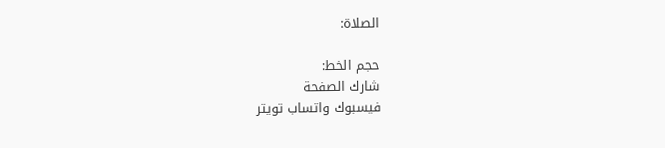الصلاة:

حجم الخط:
شارك الصفحة
فيسبوك واتساب تويتر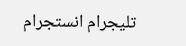تليجرام انستجرام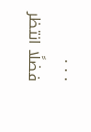. . .
فضلًا انتظر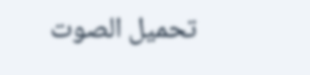تحميل الصوت